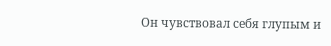Он чувствовал себя глупым и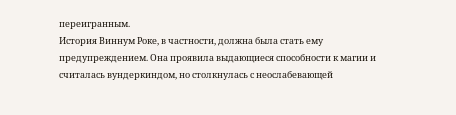переигранным.
История Виннум Роке, в частности, должна была стать ему предупреждением. Она проявила выдающиеся способности к магии и считалась вундеркиндом, но столкнулась с неослабевающей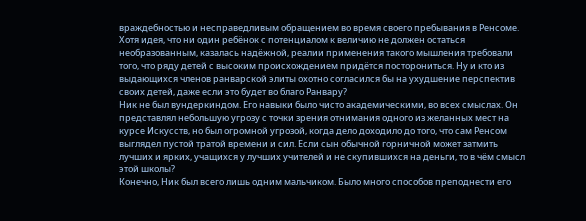враждебностью и несправедливым обращением во время своего пребывания в Ренсоме.
Хотя идея, что ни один ребёнок с потенциалом к величию не должен остаться необразованным, казалась надёжной, реалии применения такого мышления требовали того, что ряду детей с высоким происхождением придётся посторониться. Ну и кто из выдающихся членов ранварской элиты охотно согласился бы на ухудшение перспектив своих детей, даже если это будет во благо Ранвару?
Ник не был вундеркиндом. Его навыки было чисто академическими, во всех смыслах. Он представлял небольшую угрозу с точки зрения отнимания одного из желанных мест на курсе Искусств, но был огромной угрозой, когда дело доходило до того, что сам Ренсом выглядел пустой тратой времени и сил. Если сын обычной горничной может затмить лучших и ярких, учащихся у лучших учителей и не скупившихся на деньги, то в чём смысл этой школы?
Конечно, Ник был всего лишь одним мальчиком. Было много способов преподнести его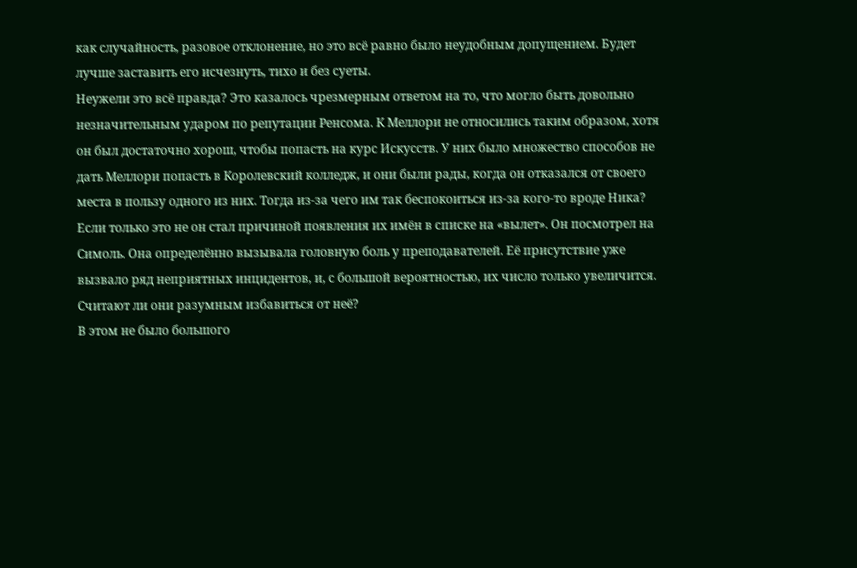как случайность, разовое отклонение, но это всё равно было неудобным допущением. Будет лучше заставить его исчезнуть, тихо и без суеты.
Неужели это всё правда? Это казалось чрезмерным ответом на то, что могло быть довольно незначительным ударом по репутации Ренсома. К Меллори не относились таким образом, хотя он был достаточно хорош, чтобы попасть на курс Искусств. У них было множество способов не дать Меллори попасть в Королевский колледж, и они были рады, когда он отказался от своего места в пользу одного из них. Тогда из-за чего им так беспокоиться из-за кого-то вроде Ника?
Если только это не он стал причиной появления их имён в списке на «вылет». Он посмотрел на Симоль. Она определённо вызывала головную боль у преподавателей. Её присутствие уже вызвало ряд неприятных инцидентов, и, с большой вероятностью, их число только увеличится. Считают ли они разумным избавиться от неё?
В этом не было большого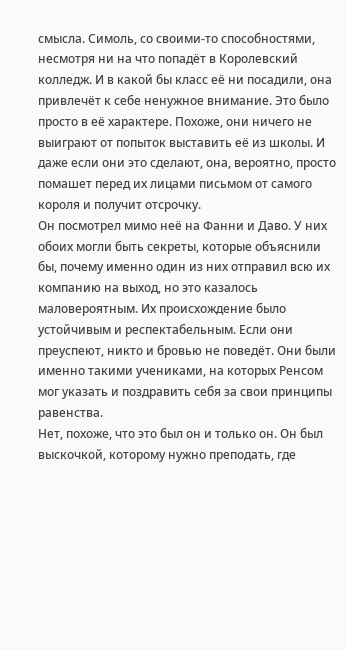смысла. Симоль, со своими-то способностями, несмотря ни на что попадёт в Королевский колледж. И в какой бы класс её ни посадили, она привлечёт к себе ненужное внимание. Это было просто в её характере. Похоже, они ничего не выиграют от попыток выставить её из школы. И даже если они это сделают, она, вероятно, просто помашет перед их лицами письмом от самого короля и получит отсрочку.
Он посмотрел мимо неё на Фанни и Даво. У них обоих могли быть секреты, которые объяснили бы, почему именно один из них отправил всю их компанию на выход, но это казалось маловероятным. Их происхождение было устойчивым и респектабельным. Если они преуспеют, никто и бровью не поведёт. Они были именно такими учениками, на которых Ренсом мог указать и поздравить себя за свои принципы равенства.
Нет, похоже, что это был он и только он. Он был выскочкой, которому нужно преподать, где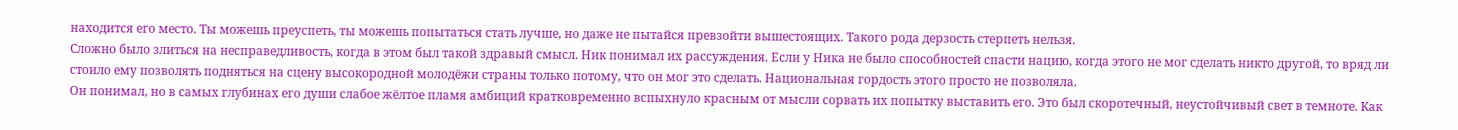находится его место. Ты можешь преуспеть, ты можешь попытаться стать лучше, но даже не пытайся превзойти вышестоящих. Такого рода дерзость стерпеть нельзя.
Сложно было злиться на несправедливость, когда в этом был такой здравый смысл. Ник понимал их рассуждения. Если у Ника не было способностей спасти нацию, когда этого не мог сделать никто другой, то вряд ли стоило ему позволять подняться на сцену высокородной молодёжи страны только потому, что он мог это сделать. Национальная гордость этого просто не позволяла.
Он понимал, но в самых глубинах его души слабое жёлтое пламя амбиций кратковременно вспыхнуло красным от мысли сорвать их попытку выставить его. Это был скоротечный, неустойчивый свет в темноте. Как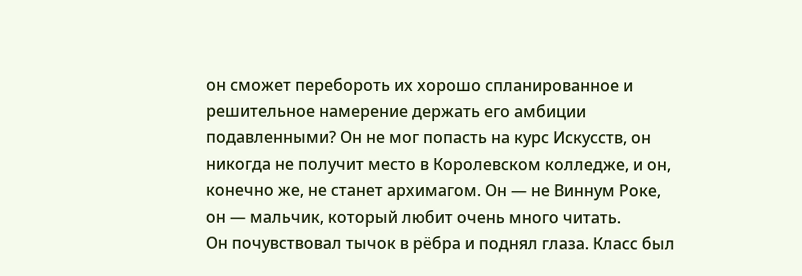он сможет перебороть их хорошо спланированное и решительное намерение держать его амбиции подавленными? Он не мог попасть на курс Искусств, он никогда не получит место в Королевском колледже, и он, конечно же, не станет архимагом. Он — не Виннум Роке, он — мальчик, который любит очень много читать.
Он почувствовал тычок в рёбра и поднял глаза. Класс был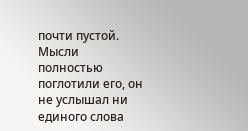почти пустой. Мысли полностью поглотили его, он не услышал ни единого слова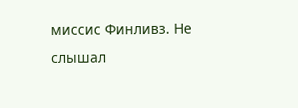миссис Финливз. Не слышал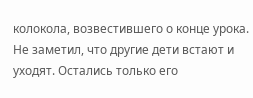колокола, возвестившего о конце урока. Не заметил, что другие дети встают и уходят. Остались только его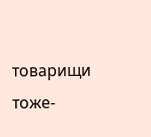товарищи тоже-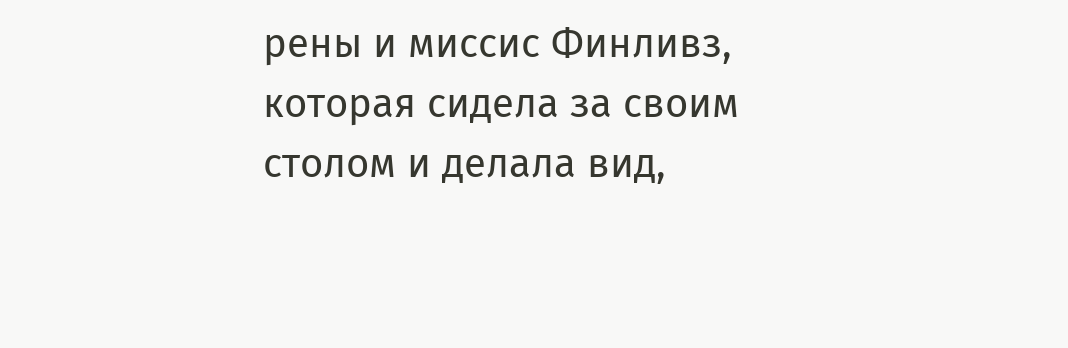рены и миссис Финливз, которая сидела за своим столом и делала вид,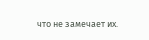что не замечает их.